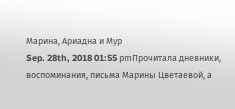Марина, Ариадна и Мур
Sep. 28th, 2018 01:55 pmПрочитала дневники, воспоминания, письма Марины Цветаевой, а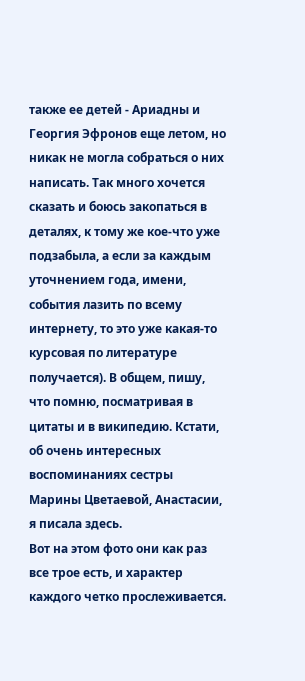также ее детей - Ариадны и Георгия Эфронов еще летом, но никак не могла собраться о них написать. Так много хочется сказать и боюсь закопаться в деталях, к тому же кое-что уже подзабыла, а если за каждым уточнением года, имени, события лазить по всему интернету, то это уже какая-то курсовая по литературе получается). В общем, пишу, что помню, посматривая в цитаты и в википедию. Кстати, об очень интересных воспоминаниях сестры Марины Цветаевой, Анастасии, я писала здесь.
Вот на этом фото они как раз все трое есть, и характер каждого четко прослеживается.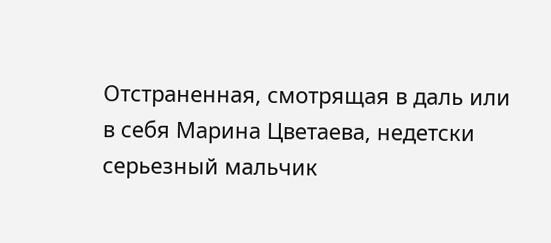Отстраненная, смотрящая в даль или в себя Марина Цветаева, недетски серьезный мальчик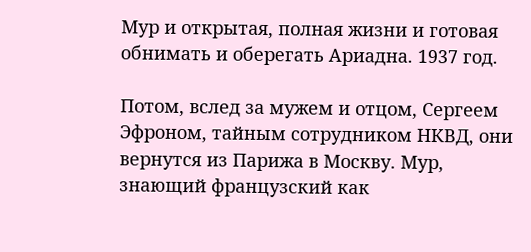Мур и открытая, полная жизни и готовая обнимать и оберегать Ариадна. 1937 год.

Потом, вслед за мужем и отцом, Сергеем Эфроном, тайным сотрудником НКВД, они вернутся из Парижа в Москву. Мур, знающий французский как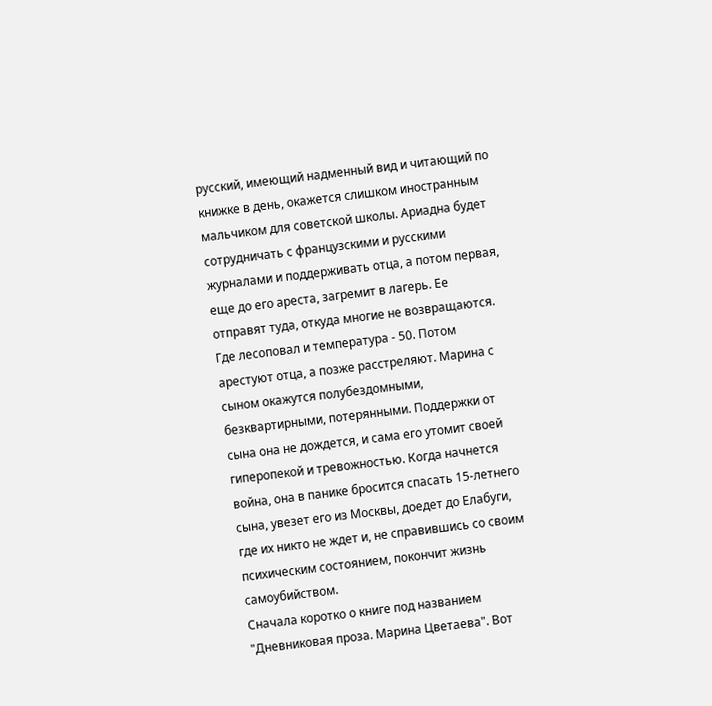русский, имеющий надменный вид и читающий по книжке в день, окажется слишком иностранным мальчиком для советской школы. Ариадна будет сотрудничать с французскими и русскими журналами и поддерживать отца, а потом первая, еще до его ареста, загремит в лагерь. Ее отправят туда, откуда многие не возвращаются. Где лесоповал и температура - 50. Потом арестуют отца, а позже расстреляют. Марина с сыном окажутся полубездомными, безквартирными, потерянными. Поддержки от сына она не дождется, и сама его утомит своей гиперопекой и тревожностью. Когда начнется война, она в панике бросится спасать 15-летнего сына, увезет его из Москвы, доедет до Елабуги, где их никто не ждет и, не справившись со своим психическим состоянием, покончит жизнь самоубийством.
Сначала коротко о книге под названием "Дневниковая проза. Марина Цветаева". Вот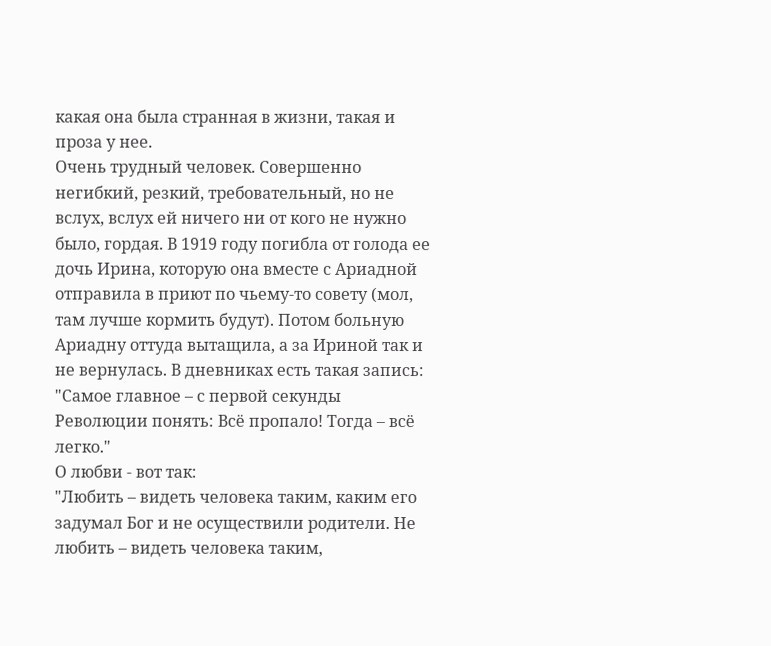какая она была странная в жизни, такая и проза у нее.
Очень трудный человек. Совершенно негибкий, резкий, требовательный, но не вслух, вслух ей ничего ни от кого не нужно было, гордая. В 1919 году погибла от голода ее дочь Ирина, которую она вместе с Ариадной отправила в приют по чьему-то совету (мол, там лучше кормить будут). Потом больную Ариадну оттуда вытащила, а за Ириной так и не вернулась. В дневниках есть такая запись:
"Самое главное – с первой секунды Революции понять: Всё пропало! Тогда – всё легко."
О любви - вот так:
"Любить – видеть человека таким, каким его задумал Бог и не осуществили родители. Не любить – видеть человека таким,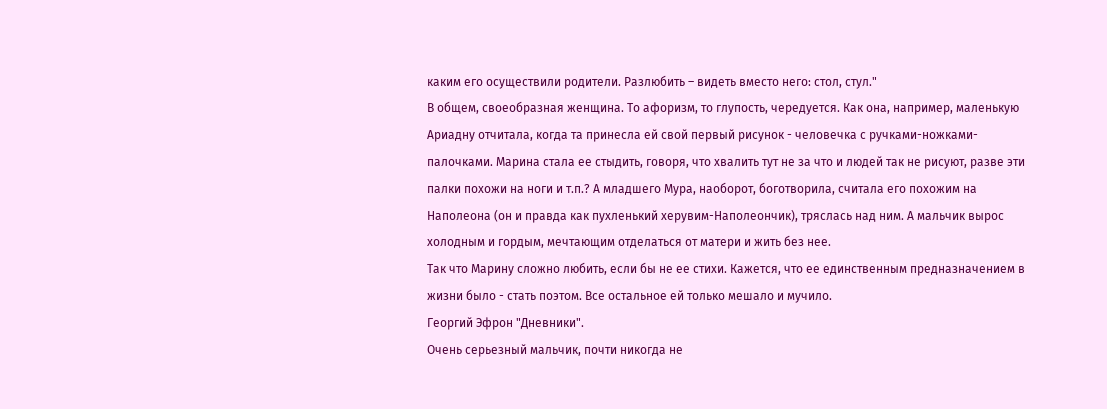каким его осуществили родители. Разлюбить – видеть вместо него: стол, стул."
В общем, своеобразная женщина. То афоризм, то глупость, чередуется. Как она, например, маленькую Ариадну отчитала, когда та принесла ей свой первый рисунок - человечка с ручками-ножками-палочками. Марина стала ее стыдить, говоря, что хвалить тут не за что и людей так не рисуют, разве эти палки похожи на ноги и т.п.? А младшего Мура, наоборот, боготворила, считала его похожим на Наполеона (он и правда как пухленький херувим-Наполеончик), тряслась над ним. А мальчик вырос холодным и гордым, мечтающим отделаться от матери и жить без нее.
Так что Марину сложно любить, если бы не ее стихи. Кажется, что ее единственным предназначением в жизни было - стать поэтом. Все остальное ей только мешало и мучило.
Георгий Эфрон "Дневники".
Очень серьезный мальчик, почти никогда не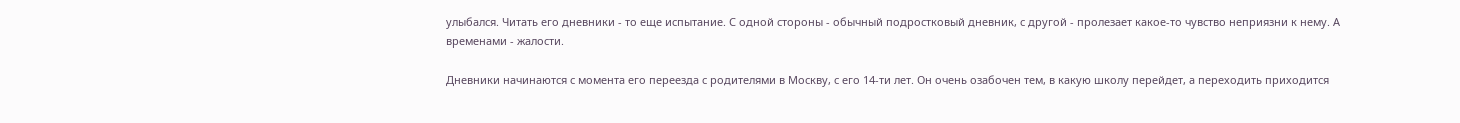улыбался. Читать его дневники - то еще испытание. С одной стороны - обычный подростковый дневник, с другой - пролезает какое-то чувство неприязни к нему. А временами - жалости.

Дневники начинаются с момента его переезда с родителями в Москву, с его 14-ти лет. Он очень озабочен тем, в какую школу перейдет, а переходить приходится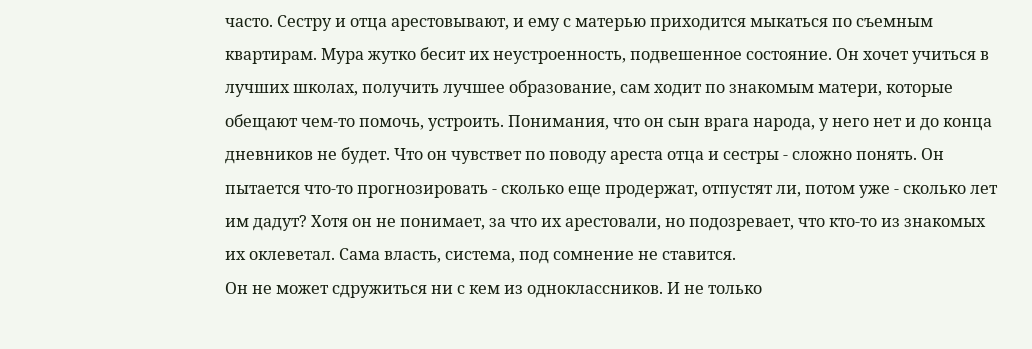часто. Сестру и отца арестовывают, и ему с матерью приходится мыкаться по съемным квартирам. Мура жутко бесит их неустроенность, подвешенное состояние. Он хочет учиться в лучших школах, получить лучшее образование, сам ходит по знакомым матери, которые обещают чем-то помочь, устроить. Понимания, что он сын врага народа, у него нет и до конца дневников не будет. Что он чувствет по поводу ареста отца и сестры - сложно понять. Он пытается что-то прогнозировать - сколько еще продержат, отпустят ли, потом уже - сколько лет им дадут? Хотя он не понимает, за что их арестовали, но подозревает, что кто-то из знакомых их оклеветал. Сама власть, система, под сомнение не ставится.
Он не может сдружиться ни с кем из одноклассников. И не только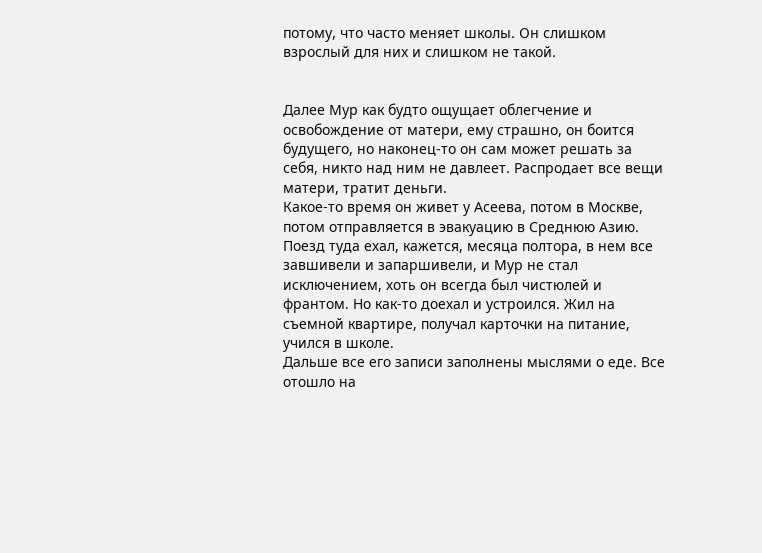потому, что часто меняет школы. Он слишком взрослый для них и слишком не такой.


Далее Мур как будто ощущает облегчение и освобождение от матери, ему страшно, он боится будущего, но наконец-то он сам может решать за себя, никто над ним не давлеет. Распродает все вещи матери, тратит деньги.
Какое-то время он живет у Асеева, потом в Москве, потом отправляется в эвакуацию в Среднюю Азию. Поезд туда ехал, кажется, месяца полтора, в нем все завшивели и запаршивели, и Мур не стал исключением, хоть он всегда был чистюлей и франтом. Но как-то доехал и устроился. Жил на съемной квартире, получал карточки на питание, учился в школе.
Дальше все его записи заполнены мыслями о еде. Все отошло на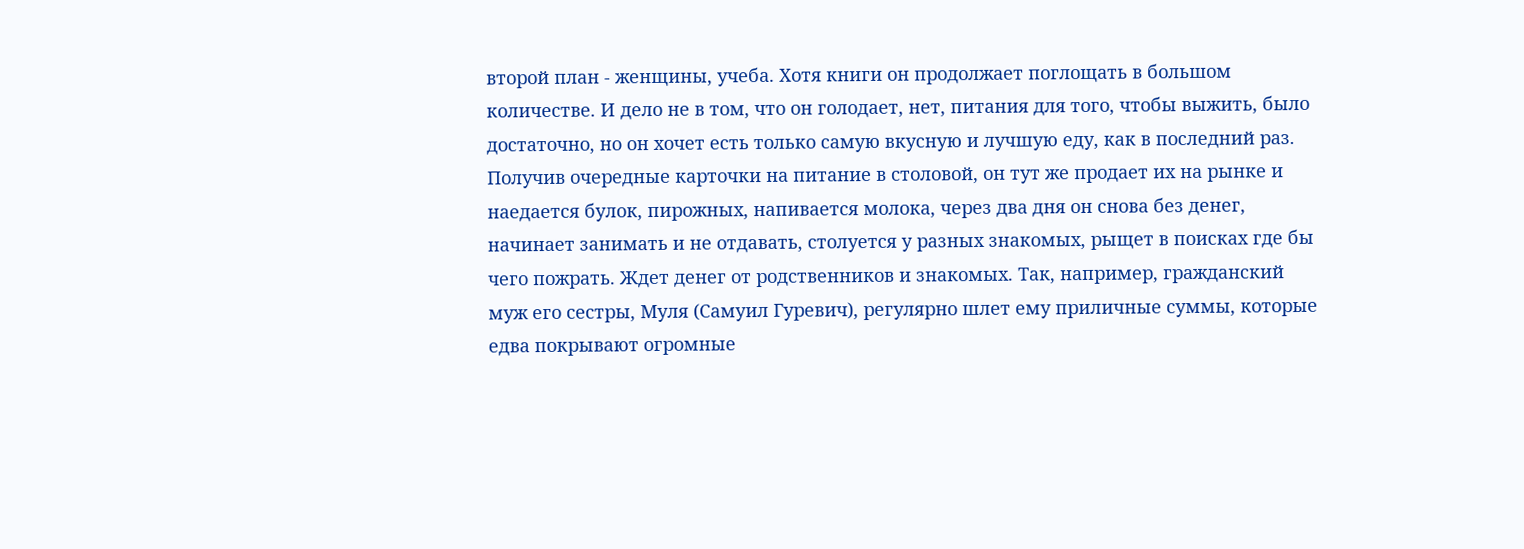второй план - женщины, учеба. Хотя книги он продолжает поглощать в большом количестве. И дело не в том, что он голодает, нет, питания для того, чтобы выжить, было достаточно, но он хочет есть только самую вкусную и лучшую еду, как в последний раз. Получив очередные карточки на питание в столовой, он тут же продает их на рынке и наедается булок, пирожных, напивается молока, через два дня он снова без денег, начинает занимать и не отдавать, столуется у разных знакомых, рыщет в поисках где бы чего пожрать. Ждет денег от родственников и знакомых. Так, например, гражданский муж его сестры, Муля (Самуил Гуревич), регулярно шлет ему приличные суммы, которые едва покрывают огромные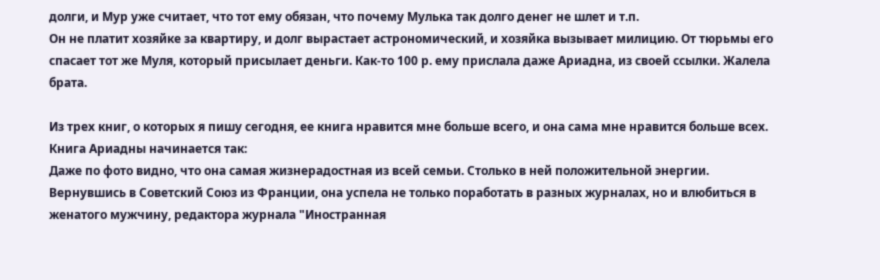долги, и Мур уже считает, что тот ему обязан, что почему Мулька так долго денег не шлет и т.п.
Он не платит хозяйке за квартиру, и долг вырастает астрономический, и хозяйка вызывает милицию. От тюрьмы его спасает тот же Муля, который присылает деньги. Как-то 100 р. ему прислала даже Ариадна, из своей ссылки. Жалела брата.

Из трех книг, о которых я пишу сегодня, ее книга нравится мне больше всего, и она сама мне нравится больше всех. Книга Ариадны начинается так:
Даже по фото видно, что она самая жизнерадостная из всей семьи. Столько в ней положительной энергии.
Вернувшись в Советский Союз из Франции, она успела не только поработать в разных журналах, но и влюбиться в женатого мужчину, редактора журнала "Иностранная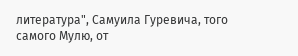литература", Самуила Гуревича, того самого Мулю, от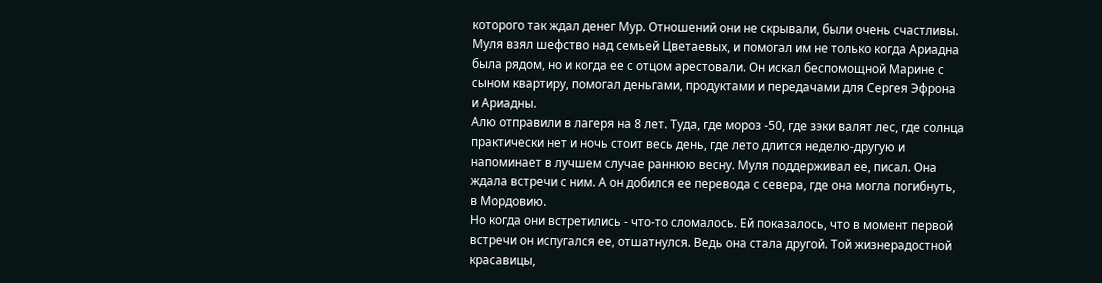которого так ждал денег Мур. Отношений они не скрывали, были очень счастливы. Муля взял шефство над семьей Цветаевых, и помогал им не только когда Ариадна была рядом, но и когда ее с отцом арестовали. Он искал беспомощной Марине с сыном квартиру, помогал деньгами, продуктами и передачами для Сергея Эфрона и Ариадны.
Алю отправили в лагеря на 8 лет. Туда, где мороз -50, где зэки валят лес, где солнца практически нет и ночь стоит весь день, где лето длится неделю-другую и напоминает в лучшем случае раннюю весну. Муля поддерживал ее, писал. Она ждала встречи с ним. А он добился ее перевода с севера, где она могла погибнуть, в Мордовию.
Но когда они встретились - что-то сломалось. Ей показалось, что в момент первой встречи он испугался ее, отшатнулся. Ведь она стала другой. Той жизнерадостной красавицы,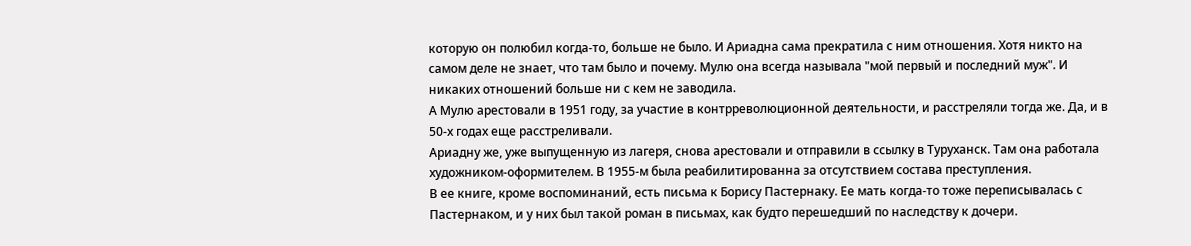которую он полюбил когда-то, больше не было. И Ариадна сама прекратила с ним отношения. Хотя никто на самом деле не знает, что там было и почему. Мулю она всегда называла "мой первый и последний муж". И никаких отношений больше ни с кем не заводила.
А Мулю арестовали в 1951 году, за участие в контрреволюционной деятельности, и расстреляли тогда же. Да, и в 50-х годах еще расстреливали.
Ариадну же, уже выпущенную из лагеря, снова арестовали и отправили в ссылку в Туруханск. Там она работала художником-оформителем. В 1955-м была реабилитированна за отсутствием состава преступления.
В ее книге, кроме воспоминаний, есть письма к Борису Пастернаку. Ее мать когда-то тоже переписывалась с Пастернаком, и у них был такой роман в письмах, как будто перешедший по наследству к дочери.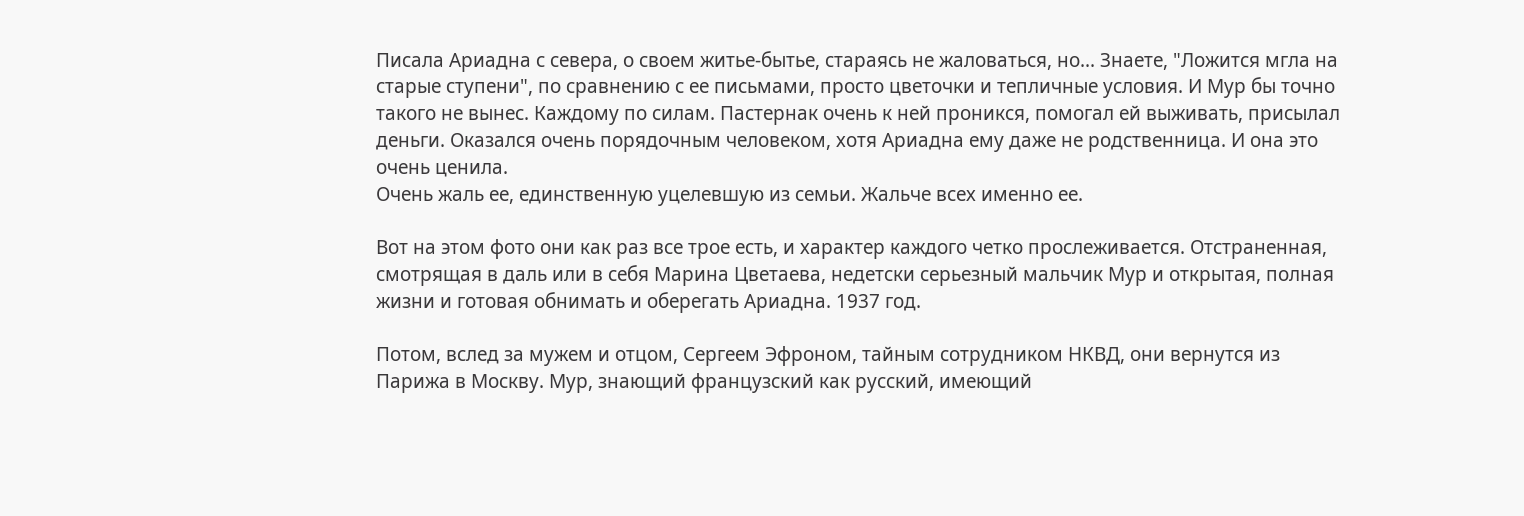Писала Ариадна с севера, о своем житье-бытье, стараясь не жаловаться, но... Знаете, "Ложится мгла на старые ступени", по сравнению с ее письмами, просто цветочки и тепличные условия. И Мур бы точно такого не вынес. Каждому по силам. Пастернак очень к ней проникся, помогал ей выживать, присылал деньги. Оказался очень порядочным человеком, хотя Ариадна ему даже не родственница. И она это очень ценила.
Очень жаль ее, единственную уцелевшую из семьи. Жальче всех именно ее.

Вот на этом фото они как раз все трое есть, и характер каждого четко прослеживается. Отстраненная, смотрящая в даль или в себя Марина Цветаева, недетски серьезный мальчик Мур и открытая, полная жизни и готовая обнимать и оберегать Ариадна. 1937 год.

Потом, вслед за мужем и отцом, Сергеем Эфроном, тайным сотрудником НКВД, они вернутся из Парижа в Москву. Мур, знающий французский как русский, имеющий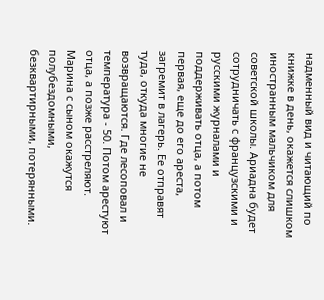надменный вид и читающий по книжке в день, окажется слишком иностранным мальчиком для советской школы. Ариадна будет сотрудничать с французскими и русскими журналами и поддерживать отца, а потом первая, еще до его ареста, загремит в лагерь. Ее отправят туда, откуда многие не возвращаются. Где лесоповал и температура - 50. Потом арестуют отца, а позже расстреляют. Марина с сыном окажутся полубездомными, безквартирными, потерянными.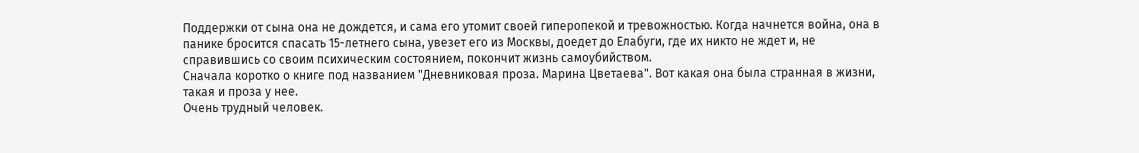Поддержки от сына она не дождется, и сама его утомит своей гиперопекой и тревожностью. Когда начнется война, она в панике бросится спасать 15-летнего сына, увезет его из Москвы, доедет до Елабуги, где их никто не ждет и, не справившись со своим психическим состоянием, покончит жизнь самоубийством.
Сначала коротко о книге под названием "Дневниковая проза. Марина Цветаева". Вот какая она была странная в жизни, такая и проза у нее.
Очень трудный человек.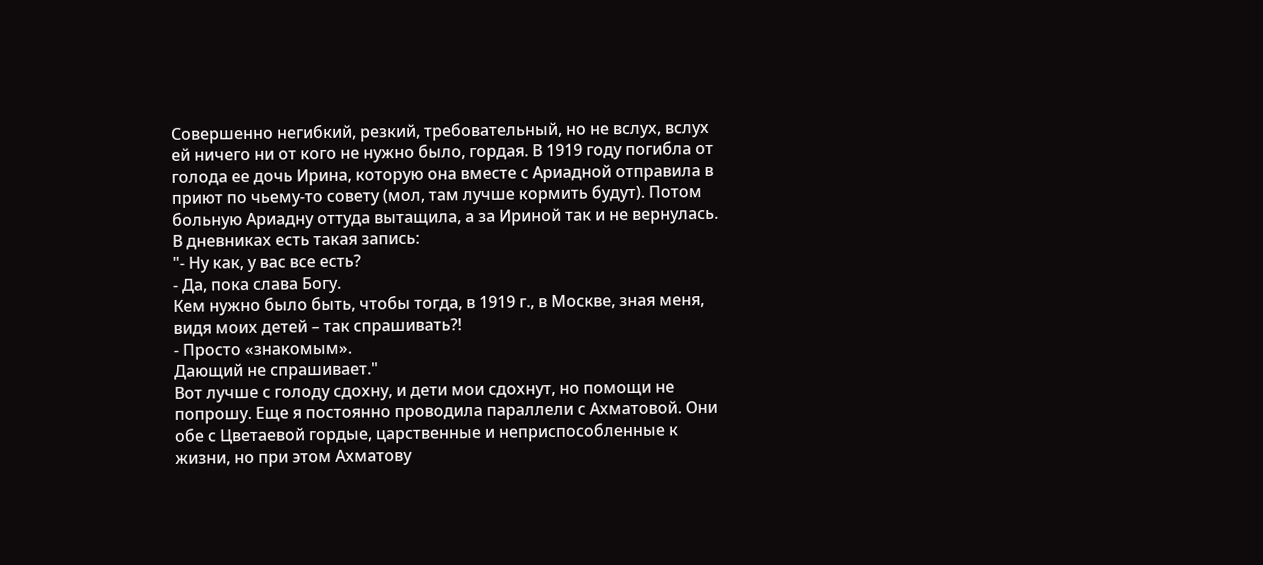Совершенно негибкий, резкий, требовательный, но не вслух, вслух ей ничего ни от кого не нужно было, гордая. В 1919 году погибла от голода ее дочь Ирина, которую она вместе с Ариадной отправила в приют по чьему-то совету (мол, там лучше кормить будут). Потом больную Ариадну оттуда вытащила, а за Ириной так и не вернулась. В дневниках есть такая запись:
"- Ну как, у вас все есть?
- Да, пока слава Богу.
Кем нужно было быть, чтобы тогда, в 1919 г., в Москве, зная меня, видя моих детей – так спрашивать?!
- Просто «знакомым».
Дающий не спрашивает."
Вот лучше с голоду сдохну, и дети мои сдохнут, но помощи не попрошу. Еще я постоянно проводила параллели с Ахматовой. Они обе с Цветаевой гордые, царственные и неприспособленные к жизни, но при этом Ахматову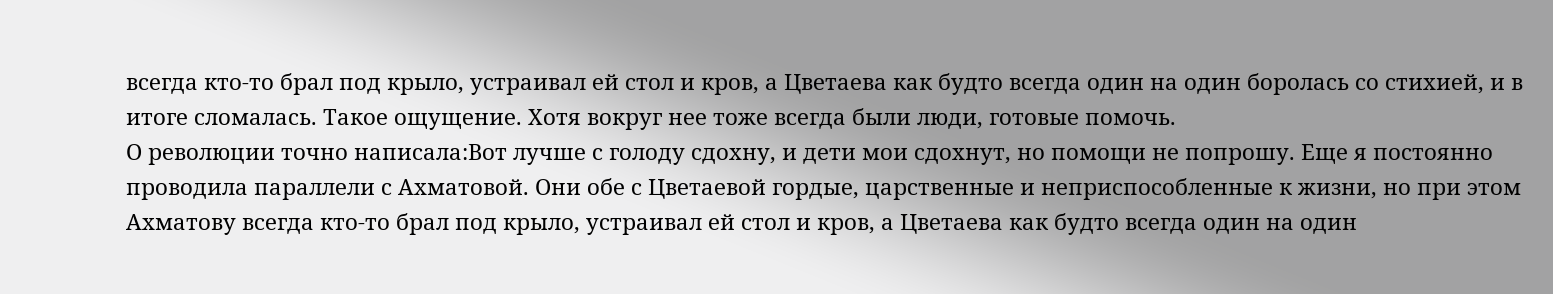всегда кто-то брал под крыло, устраивал ей стол и кров, а Цветаева как будто всегда один на один боролась со стихией, и в итоге сломалась. Такое ощущение. Хотя вокруг нее тоже всегда были люди, готовые помочь.
О революции точно написала:Вот лучше с голоду сдохну, и дети мои сдохнут, но помощи не попрошу. Еще я постоянно проводила параллели с Ахматовой. Они обе с Цветаевой гордые, царственные и неприспособленные к жизни, но при этом Ахматову всегда кто-то брал под крыло, устраивал ей стол и кров, а Цветаева как будто всегда один на один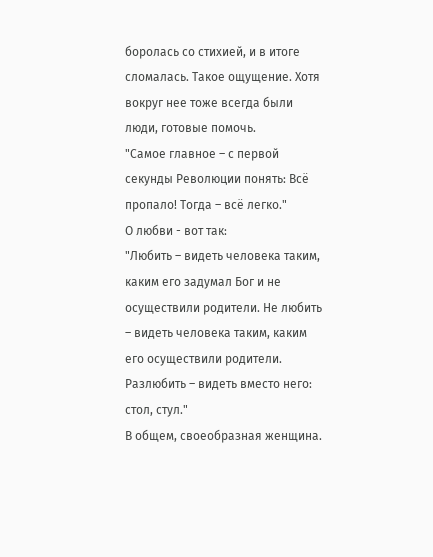боролась со стихией, и в итоге сломалась. Такое ощущение. Хотя вокруг нее тоже всегда были люди, готовые помочь.
"Самое главное – с первой секунды Революции понять: Всё пропало! Тогда – всё легко."
О любви - вот так:
"Любить – видеть человека таким, каким его задумал Бог и не осуществили родители. Не любить – видеть человека таким, каким его осуществили родители. Разлюбить – видеть вместо него: стол, стул."
В общем, своеобразная женщина.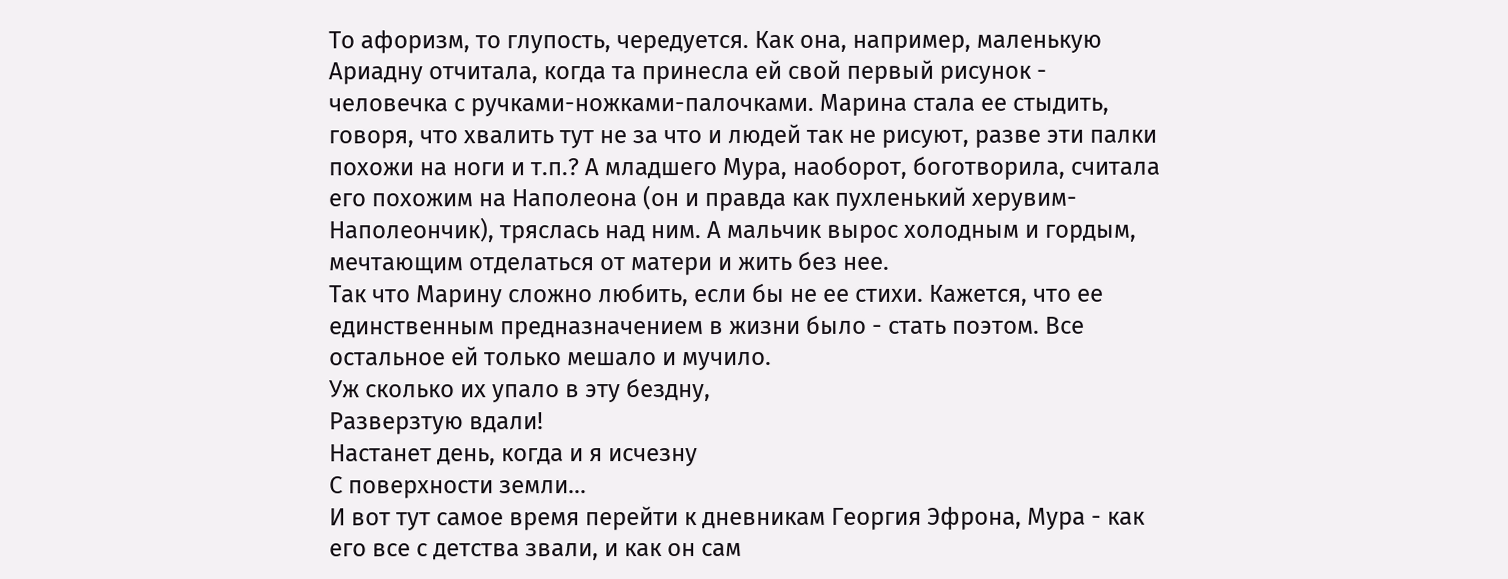То афоризм, то глупость, чередуется. Как она, например, маленькую Ариадну отчитала, когда та принесла ей свой первый рисунок - человечка с ручками-ножками-палочками. Марина стала ее стыдить, говоря, что хвалить тут не за что и людей так не рисуют, разве эти палки похожи на ноги и т.п.? А младшего Мура, наоборот, боготворила, считала его похожим на Наполеона (он и правда как пухленький херувим-Наполеончик), тряслась над ним. А мальчик вырос холодным и гордым, мечтающим отделаться от матери и жить без нее.
Так что Марину сложно любить, если бы не ее стихи. Кажется, что ее единственным предназначением в жизни было - стать поэтом. Все остальное ей только мешало и мучило.
Уж сколько их упало в эту бездну,
Разверзтую вдали!
Настанет день, когда и я исчезну
С поверхности земли...
И вот тут самое время перейти к дневникам Георгия Эфрона, Мура - как его все с детства звали, и как он сам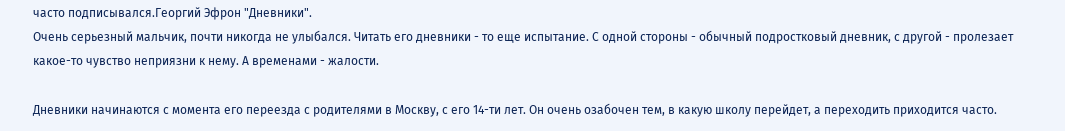часто подписывался.Георгий Эфрон "Дневники".
Очень серьезный мальчик, почти никогда не улыбался. Читать его дневники - то еще испытание. С одной стороны - обычный подростковый дневник, с другой - пролезает какое-то чувство неприязни к нему. А временами - жалости.

Дневники начинаются с момента его переезда с родителями в Москву, с его 14-ти лет. Он очень озабочен тем, в какую школу перейдет, а переходить приходится часто.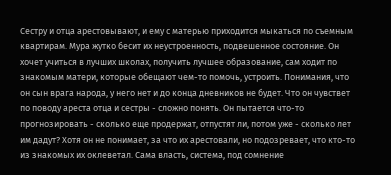Сестру и отца арестовывают, и ему с матерью приходится мыкаться по съемным квартирам. Мура жутко бесит их неустроенность, подвешенное состояние. Он хочет учиться в лучших школах, получить лучшее образование, сам ходит по знакомым матери, которые обещают чем-то помочь, устроить. Понимания, что он сын врага народа, у него нет и до конца дневников не будет. Что он чувствет по поводу ареста отца и сестры - сложно понять. Он пытается что-то прогнозировать - сколько еще продержат, отпустят ли, потом уже - сколько лет им дадут? Хотя он не понимает, за что их арестовали, но подозревает, что кто-то из знакомых их оклеветал. Сама власть, система, под сомнение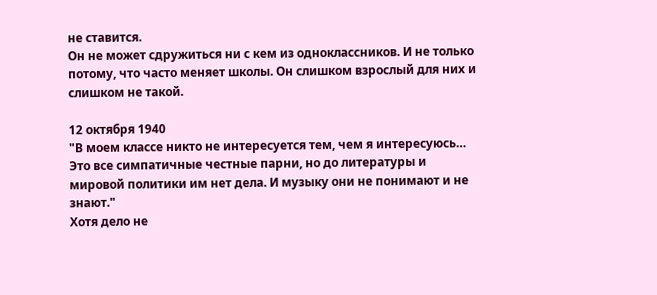не ставится.
Он не может сдружиться ни с кем из одноклассников. И не только потому, что часто меняет школы. Он слишком взрослый для них и слишком не такой.

12 октября 1940
"В моем классе никто не интересуется тем, чем я интересуюсь… Это все симпатичные честные парни, но до литературы и мировой политики им нет дела. И музыку они не понимают и не знают."
Хотя дело не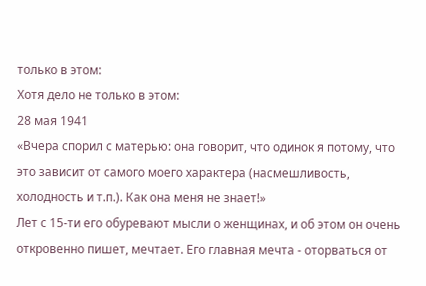только в этом:
Хотя дело не только в этом:
28 мая 1941
«Вчера спорил с матерью: она говорит, что одинок я потому, что это зависит от самого моего характера (насмешливость, холодность и т.п.). Как она меня не знает!»
Лет с 15-ти его обуревают мысли о женщинах, и об этом он очень откровенно пишет, мечтает. Его главная мечта - оторваться от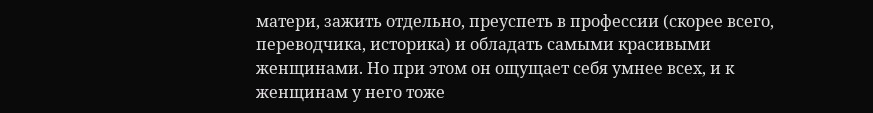матери, зажить отдельно, преуспеть в профессии (скорее всего, переводчика, историка) и обладать самыми красивыми женщинами. Но при этом он ощущает себя умнее всех, и к женщинам у него тоже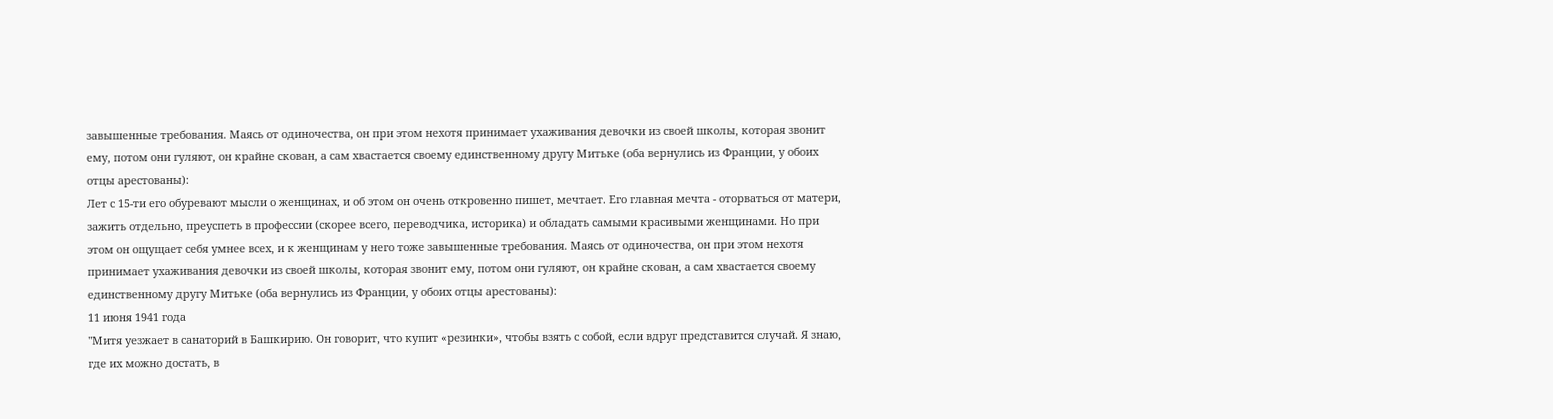завышенные требования. Маясь от одиночества, он при этом нехотя принимает ухаживания девочки из своей школы, которая звонит ему, потом они гуляют, он крайне скован, а сам хвастается своему единственному другу Митьке (оба вернулись из Франции, у обоих отцы арестованы):
Лет с 15-ти его обуревают мысли о женщинах, и об этом он очень откровенно пишет, мечтает. Его главная мечта - оторваться от матери, зажить отдельно, преуспеть в профессии (скорее всего, переводчика, историка) и обладать самыми красивыми женщинами. Но при этом он ощущает себя умнее всех, и к женщинам у него тоже завышенные требования. Маясь от одиночества, он при этом нехотя принимает ухаживания девочки из своей школы, которая звонит ему, потом они гуляют, он крайне скован, а сам хвастается своему единственному другу Митьке (оба вернулись из Франции, у обоих отцы арестованы):
11 июня 1941 года
"Митя уезжает в санаторий в Башкирию. Он говорит, что купит «резинки», чтобы взять с собой, если вдруг представится случай. Я знаю, где их можно достать, в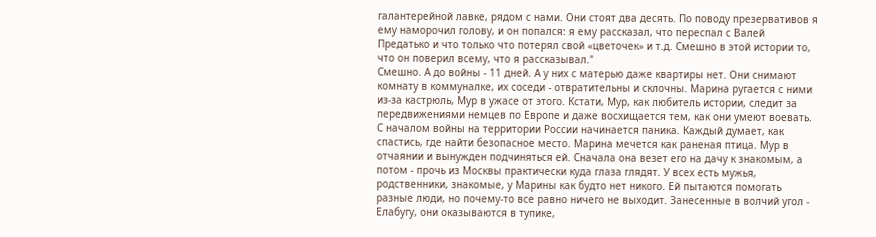галантерейной лавке, рядом с нами. Они стоят два десять. По поводу презервативов я ему наморочил голову, и он попался: я ему рассказал, что переспал с Валей Предатько и что только что потерял свой «цветочек» и т.д. Смешно в этой истории то, что он поверил всему, что я рассказывал."
Смешно. А до войны - 11 дней. А у них с матерью даже квартиры нет. Они снимают комнату в коммуналке, их соседи - отвратительны и склочны. Марина ругается с ними из-за кастрюль, Мур в ужасе от этого. Кстати, Мур, как любитель истории, следит за передвижениями немцев по Европе и даже восхищается тем, как они умеют воевать.
С началом войны на территории России начинается паника. Каждый думает, как спастись, где найти безопасное место. Марина мечется как раненая птица. Мур в отчаянии и вынужден подчиняться ей. Сначала она везет его на дачу к знакомым, а потом - прочь из Москвы практически куда глаза глядят. У всех есть мужья, родственники, знакомые, у Марины как будто нет никого. Ей пытаются помогать разные люди, но почему-то все равно ничего не выходит. Занесенные в волчий угол - Елабугу, они оказываются в тупике,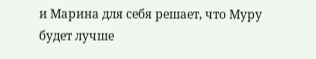и Марина для себя решает, что Муру будет лучше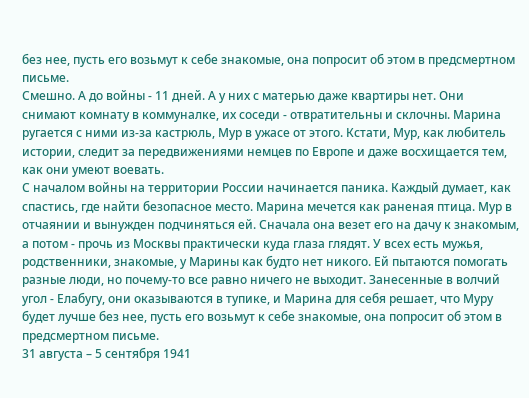без нее, пусть его возьмут к себе знакомые, она попросит об этом в предсмертном письме.
Смешно. А до войны - 11 дней. А у них с матерью даже квартиры нет. Они снимают комнату в коммуналке, их соседи - отвратительны и склочны. Марина ругается с ними из-за кастрюль, Мур в ужасе от этого. Кстати, Мур, как любитель истории, следит за передвижениями немцев по Европе и даже восхищается тем, как они умеют воевать.
С началом войны на территории России начинается паника. Каждый думает, как спастись, где найти безопасное место. Марина мечется как раненая птица. Мур в отчаянии и вынужден подчиняться ей. Сначала она везет его на дачу к знакомым, а потом - прочь из Москвы практически куда глаза глядят. У всех есть мужья, родственники, знакомые, у Марины как будто нет никого. Ей пытаются помогать разные люди, но почему-то все равно ничего не выходит. Занесенные в волчий угол - Елабугу, они оказываются в тупике, и Марина для себя решает, что Муру будет лучше без нее, пусть его возьмут к себе знакомые, она попросит об этом в предсмертном письме.
31 августа – 5 сентября 1941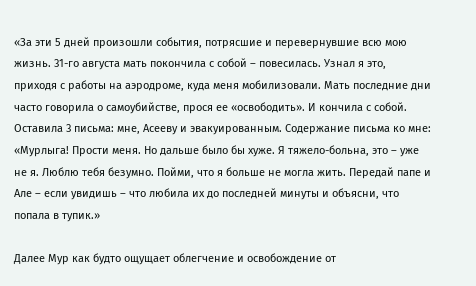«За эти 5 дней произошли события, потрясшие и перевернувшие всю мою жизнь. 31-го августа мать покончила с собой – повесилась. Узнал я это, приходя с работы на аэродроме, куда меня мобилизовали. Мать последние дни часто говорила о самоубийстве, прося ее «освободить». И кончила с собой. Оставила 3 письма: мне, Асееву и эвакуированным. Содержание письма ко мне: «Мурлыга! Прости меня. Но дальше было бы хуже. Я тяжело-больна, это – уже не я. Люблю тебя безумно. Пойми, что я больше не могла жить. Передай папе и Але – если увидишь – что любила их до последней минуты и объясни, что попала в тупик.»

Далее Мур как будто ощущает облегчение и освобождение от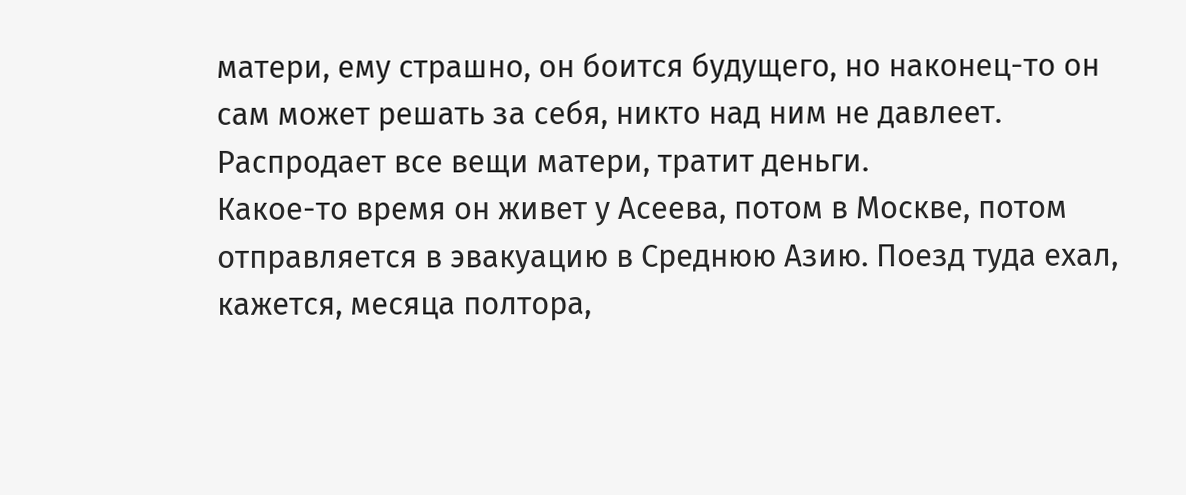матери, ему страшно, он боится будущего, но наконец-то он сам может решать за себя, никто над ним не давлеет. Распродает все вещи матери, тратит деньги.
Какое-то время он живет у Асеева, потом в Москве, потом отправляется в эвакуацию в Среднюю Азию. Поезд туда ехал, кажется, месяца полтора,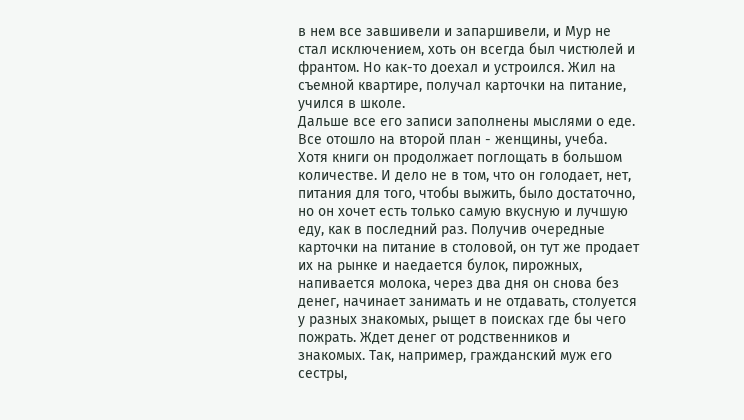в нем все завшивели и запаршивели, и Мур не стал исключением, хоть он всегда был чистюлей и франтом. Но как-то доехал и устроился. Жил на съемной квартире, получал карточки на питание, учился в школе.
Дальше все его записи заполнены мыслями о еде. Все отошло на второй план - женщины, учеба. Хотя книги он продолжает поглощать в большом количестве. И дело не в том, что он голодает, нет, питания для того, чтобы выжить, было достаточно, но он хочет есть только самую вкусную и лучшую еду, как в последний раз. Получив очередные карточки на питание в столовой, он тут же продает их на рынке и наедается булок, пирожных, напивается молока, через два дня он снова без денег, начинает занимать и не отдавать, столуется у разных знакомых, рыщет в поисках где бы чего пожрать. Ждет денег от родственников и знакомых. Так, например, гражданский муж его сестры,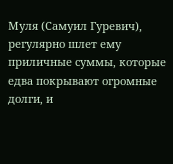Муля (Самуил Гуревич), регулярно шлет ему приличные суммы, которые едва покрывают огромные долги, и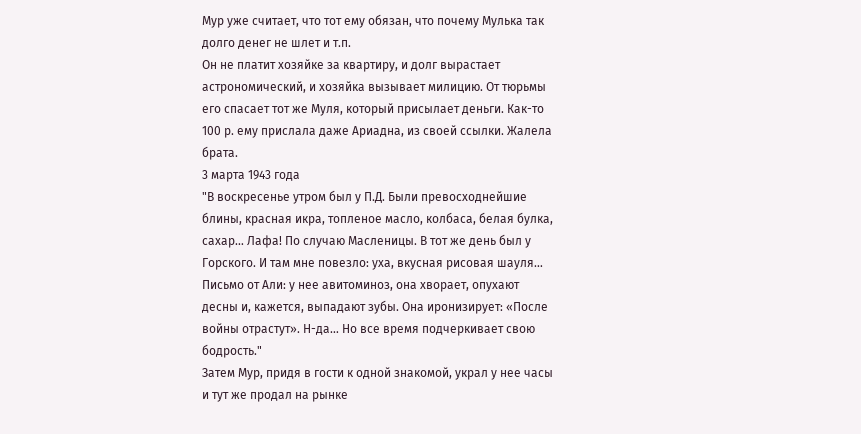Мур уже считает, что тот ему обязан, что почему Мулька так долго денег не шлет и т.п.
Он не платит хозяйке за квартиру, и долг вырастает астрономический, и хозяйка вызывает милицию. От тюрьмы его спасает тот же Муля, который присылает деньги. Как-то 100 р. ему прислала даже Ариадна, из своей ссылки. Жалела брата.
3 марта 1943 года
"В воскресенье утром был у П.Д. Были превосходнейшие блины, красная икра, топленое масло, колбаса, белая булка, сахар… Лафа! По случаю Масленицы. В тот же день был у Горского. И там мне повезло: уха, вкусная рисовая шауля…
Письмо от Али: у нее авитоминоз, она хворает, опухают десны и, кажется, выпадают зубы. Она иронизирует: «После войны отрастут». Н-да… Но все время подчеркивает свою бодрость."
Затем Мур, придя в гости к одной знакомой, украл у нее часы и тут же продал на рынке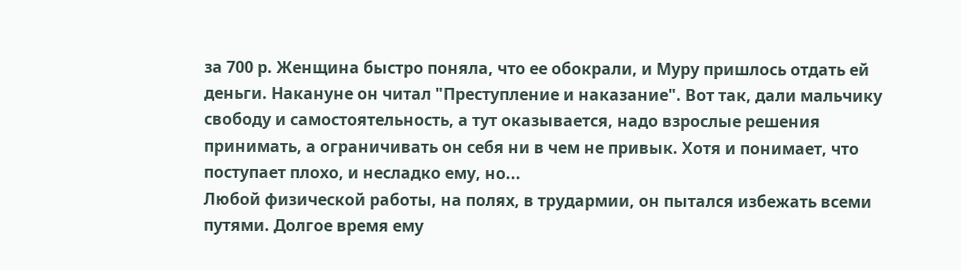за 700 р. Женщина быстро поняла, что ее обокрали, и Муру пришлось отдать ей деньги. Накануне он читал "Преступление и наказание". Вот так, дали мальчику свободу и самостоятельность, а тут оказывается, надо взрослые решения принимать, а ограничивать он себя ни в чем не привык. Хотя и понимает, что поступает плохо, и несладко ему, но...
Любой физической работы, на полях, в трудармии, он пытался избежать всеми путями. Долгое время ему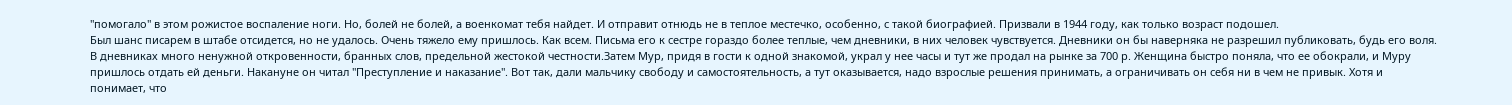"помогало" в этом рожистое воспаление ноги. Но, болей не болей, а военкомат тебя найдет. И отправит отнюдь не в теплое местечко, особенно, с такой биографией. Призвали в 1944 году, как только возраст подошел.
Был шанс писарем в штабе отсидется, но не удалось. Очень тяжело ему пришлось. Как всем. Письма его к сестре гораздо более теплые, чем дневники, в них человек чувствуется. Дневники он бы наверняка не разрешил публиковать, будь его воля. В дневниках много ненужной откровенности, бранных слов, предельной жестокой честности.Затем Мур, придя в гости к одной знакомой, украл у нее часы и тут же продал на рынке за 700 р. Женщина быстро поняла, что ее обокрали, и Муру пришлось отдать ей деньги. Накануне он читал "Преступление и наказание". Вот так, дали мальчику свободу и самостоятельность, а тут оказывается, надо взрослые решения принимать, а ограничивать он себя ни в чем не привык. Хотя и понимает, что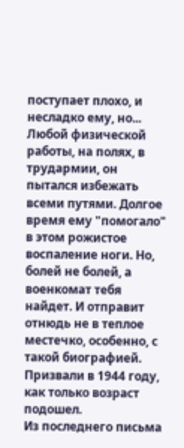поступает плохо, и несладко ему, но...
Любой физической работы, на полях, в трудармии, он пытался избежать всеми путями. Долгое время ему "помогало" в этом рожистое воспаление ноги. Но, болей не болей, а военкомат тебя найдет. И отправит отнюдь не в теплое местечко, особенно, с такой биографией. Призвали в 1944 году, как только возраст подошел.
Из последнего письма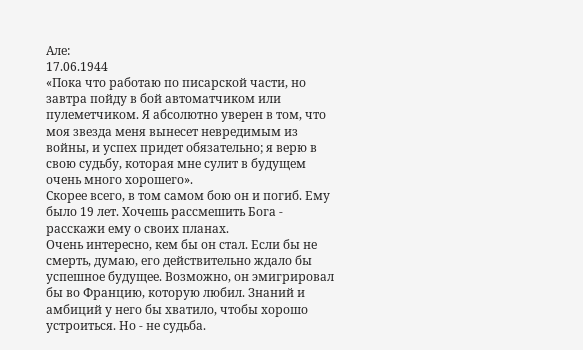Але:
17.06.1944
«Пока что работаю по писарской части, но завтра пойду в бой автоматчиком или пулеметчиком. Я абсолютно уверен в том, что моя звезда меня вынесет невредимым из войны, и успех придет обязательно; я верю в свою судьбу, которая мне сулит в будущем очень много хорошего».
Скорее всего, в том самом бою он и погиб. Ему было 19 лет. Хочешь рассмешить Бога - расскажи ему о своих планах.
Очень интересно, кем бы он стал. Если бы не смерть, думаю, его действительно ждало бы успешное будущее. Возможно, он эмигрировал бы во Францию, которую любил. Знаний и амбиций у него бы хватило, чтобы хорошо устроиться. Но - не судьба.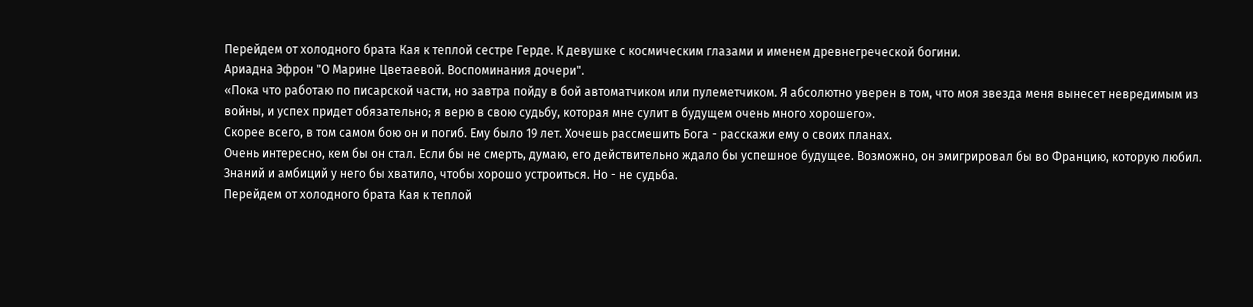Перейдем от холодного брата Кая к теплой сестре Герде. К девушке с космическим глазами и именем древнегреческой богини.
Ариадна Эфрон "О Марине Цветаевой. Воспоминания дочери".
«Пока что работаю по писарской части, но завтра пойду в бой автоматчиком или пулеметчиком. Я абсолютно уверен в том, что моя звезда меня вынесет невредимым из войны, и успех придет обязательно; я верю в свою судьбу, которая мне сулит в будущем очень много хорошего».
Скорее всего, в том самом бою он и погиб. Ему было 19 лет. Хочешь рассмешить Бога - расскажи ему о своих планах.
Очень интересно, кем бы он стал. Если бы не смерть, думаю, его действительно ждало бы успешное будущее. Возможно, он эмигрировал бы во Францию, которую любил. Знаний и амбиций у него бы хватило, чтобы хорошо устроиться. Но - не судьба.
Перейдем от холодного брата Кая к теплой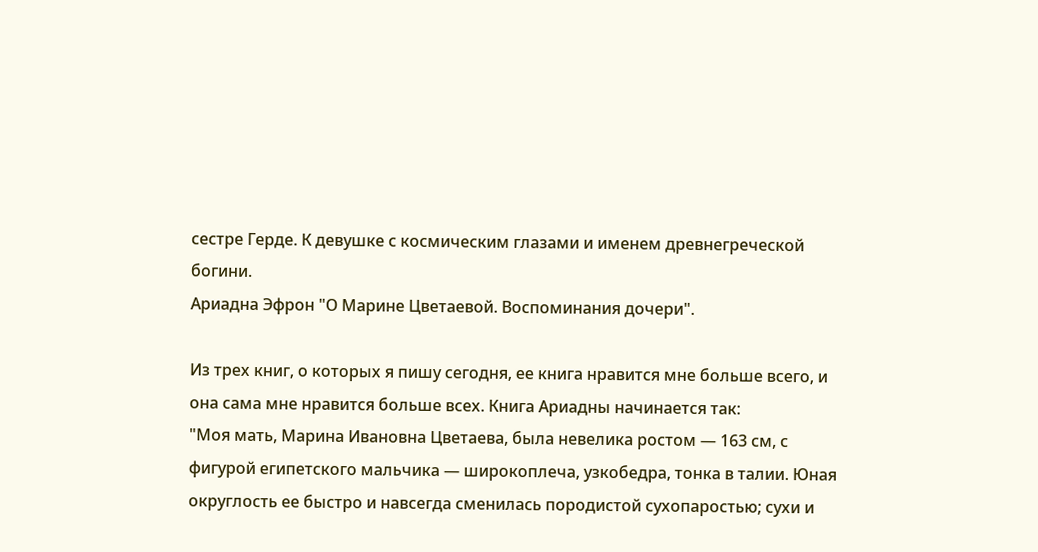сестре Герде. К девушке с космическим глазами и именем древнегреческой богини.
Ариадна Эфрон "О Марине Цветаевой. Воспоминания дочери".

Из трех книг, о которых я пишу сегодня, ее книга нравится мне больше всего, и она сама мне нравится больше всех. Книга Ариадны начинается так:
"Моя мать, Марина Ивановна Цветаева, была невелика ростом — 163 см, с фигурой египетского мальчика — широкоплеча, узкобедра, тонка в талии. Юная округлость ее быстро и навсегда сменилась породистой сухопаростью; сухи и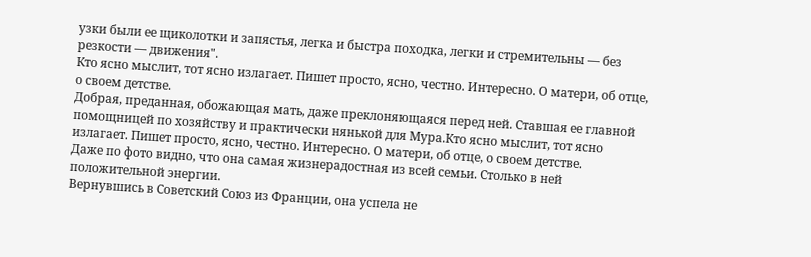узки были ее щиколотки и запястья, легка и быстра походка, легки и стремительны — без резкости — движения".
Кто ясно мыслит, тот ясно излагает. Пишет просто, ясно, честно. Интересно. О матери, об отце, о своем детстве.
Добрая, преданная, обожающая мать, даже преклоняющаяся перед ней. Ставшая ее главной помощницей по хозяйству и практически нянькой для Мура.Кто ясно мыслит, тот ясно излагает. Пишет просто, ясно, честно. Интересно. О матери, об отце, о своем детстве.
Даже по фото видно, что она самая жизнерадостная из всей семьи. Столько в ней положительной энергии.
Вернувшись в Советский Союз из Франции, она успела не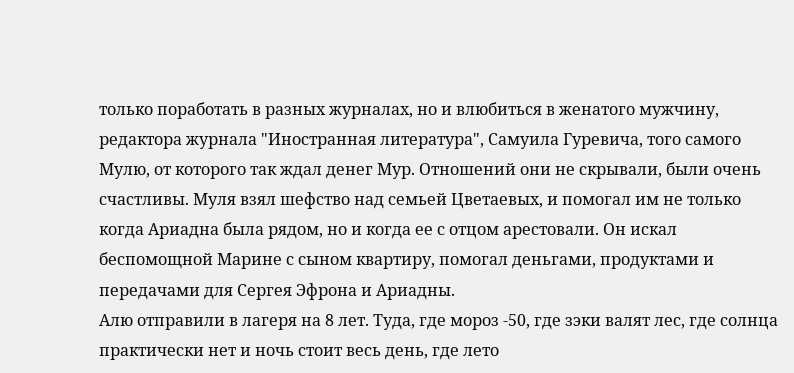только поработать в разных журналах, но и влюбиться в женатого мужчину, редактора журнала "Иностранная литература", Самуила Гуревича, того самого Мулю, от которого так ждал денег Мур. Отношений они не скрывали, были очень счастливы. Муля взял шефство над семьей Цветаевых, и помогал им не только когда Ариадна была рядом, но и когда ее с отцом арестовали. Он искал беспомощной Марине с сыном квартиру, помогал деньгами, продуктами и передачами для Сергея Эфрона и Ариадны.
Алю отправили в лагеря на 8 лет. Туда, где мороз -50, где зэки валят лес, где солнца практически нет и ночь стоит весь день, где лето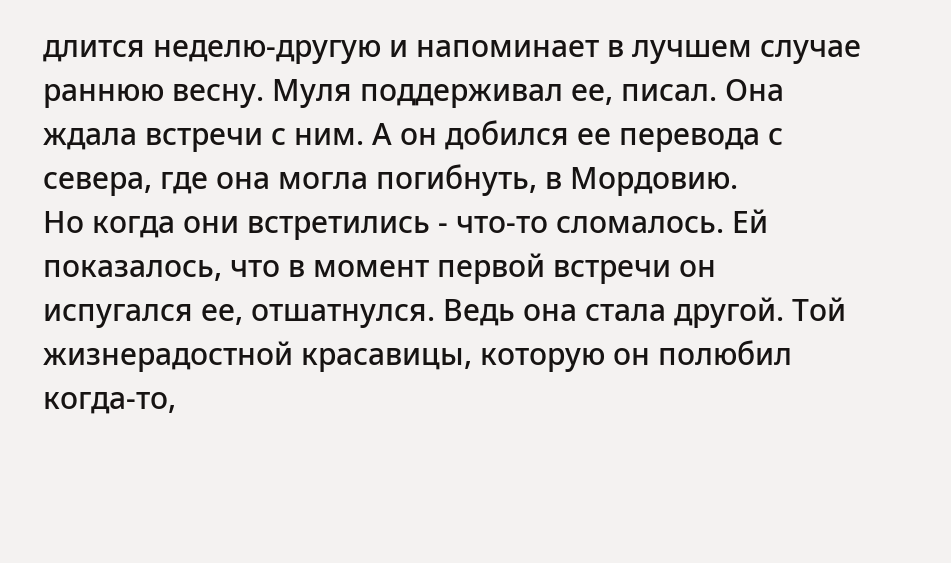длится неделю-другую и напоминает в лучшем случае раннюю весну. Муля поддерживал ее, писал. Она ждала встречи с ним. А он добился ее перевода с севера, где она могла погибнуть, в Мордовию.
Но когда они встретились - что-то сломалось. Ей показалось, что в момент первой встречи он испугался ее, отшатнулся. Ведь она стала другой. Той жизнерадостной красавицы, которую он полюбил когда-то,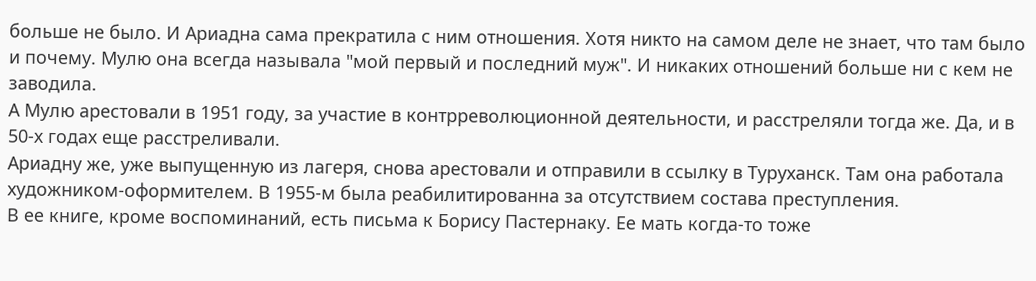больше не было. И Ариадна сама прекратила с ним отношения. Хотя никто на самом деле не знает, что там было и почему. Мулю она всегда называла "мой первый и последний муж". И никаких отношений больше ни с кем не заводила.
А Мулю арестовали в 1951 году, за участие в контрреволюционной деятельности, и расстреляли тогда же. Да, и в 50-х годах еще расстреливали.
Ариадну же, уже выпущенную из лагеря, снова арестовали и отправили в ссылку в Туруханск. Там она работала художником-оформителем. В 1955-м была реабилитированна за отсутствием состава преступления.
В ее книге, кроме воспоминаний, есть письма к Борису Пастернаку. Ее мать когда-то тоже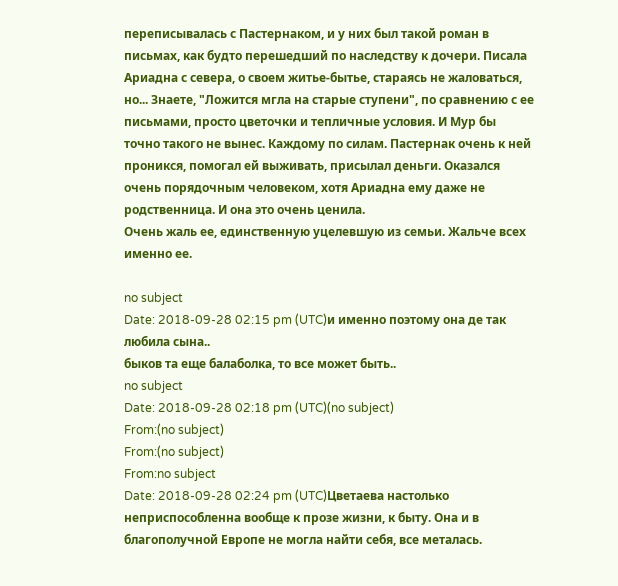переписывалась с Пастернаком, и у них был такой роман в письмах, как будто перешедший по наследству к дочери. Писала Ариадна с севера, о своем житье-бытье, стараясь не жаловаться, но... Знаете, "Ложится мгла на старые ступени", по сравнению с ее письмами, просто цветочки и тепличные условия. И Мур бы точно такого не вынес. Каждому по силам. Пастернак очень к ней проникся, помогал ей выживать, присылал деньги. Оказался очень порядочным человеком, хотя Ариадна ему даже не родственница. И она это очень ценила.
Очень жаль ее, единственную уцелевшую из семьи. Жальче всех именно ее.

no subject
Date: 2018-09-28 02:15 pm (UTC)и именно поэтому она де так любила сына..
быков та еще балаболка, то все может быть..
no subject
Date: 2018-09-28 02:18 pm (UTC)(no subject)
From:(no subject)
From:(no subject)
From:no subject
Date: 2018-09-28 02:24 pm (UTC)Цветаева настолько неприспособленна вообще к прозе жизни, к быту. Она и в благополучной Европе не могла найти себя, все металась.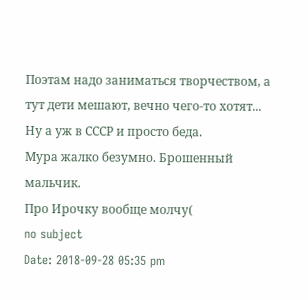Поэтам надо заниматься творчеством, а тут дети мешают, вечно чего-то хотят...
Ну а уж в СССР и просто беда.
Мура жалко безумно. Брошенный мальчик.
Про Ирочку вообще молчу(
no subject
Date: 2018-09-28 05:35 pm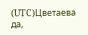(UTC)Цветаева да,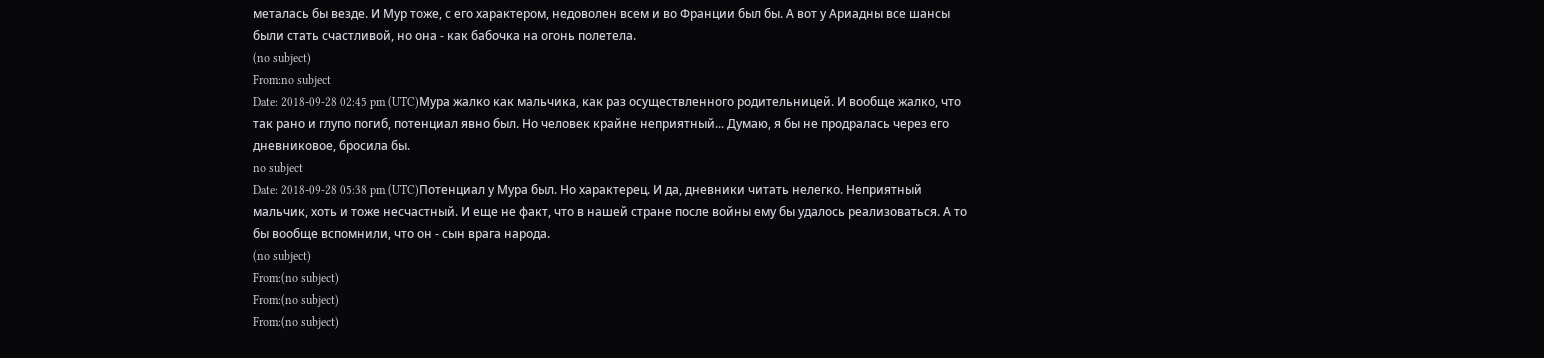металась бы везде. И Мур тоже, с его характером, недоволен всем и во Франции был бы. А вот у Ариадны все шансы были стать счастливой, но она - как бабочка на огонь полетела.
(no subject)
From:no subject
Date: 2018-09-28 02:45 pm (UTC)Мура жалко как мальчика, как раз осуществленного родительницей. И вообще жалко, что так рано и глупо погиб, потенциал явно был. Но человек крайне неприятный... Думаю, я бы не продралась через его дневниковое, бросила бы.
no subject
Date: 2018-09-28 05:38 pm (UTC)Потенциал у Мура был. Но характерец. И да, дневники читать нелегко. Неприятный мальчик, хоть и тоже несчастный. И еще не факт, что в нашей стране после войны ему бы удалось реализоваться. А то бы вообще вспомнили, что он - сын врага народа.
(no subject)
From:(no subject)
From:(no subject)
From:(no subject)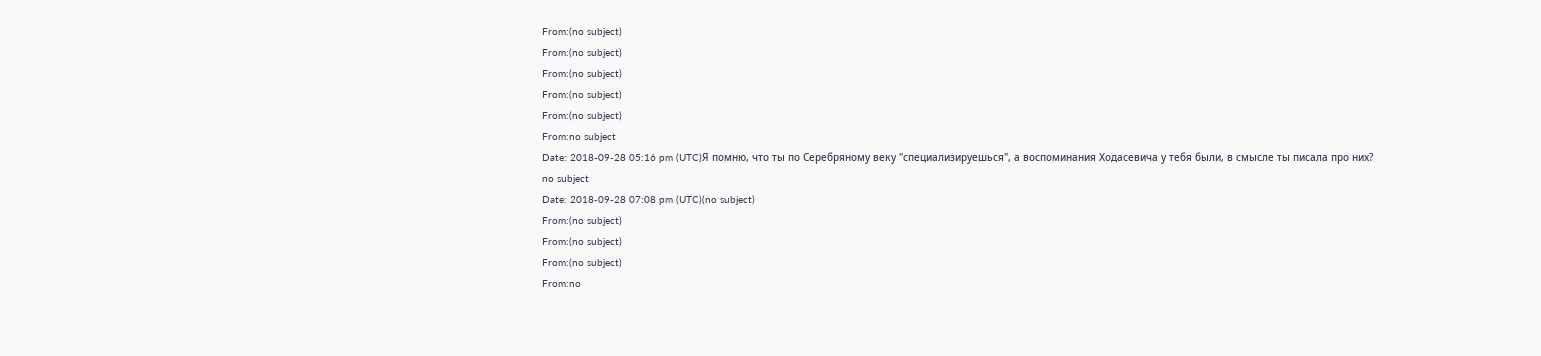From:(no subject)
From:(no subject)
From:(no subject)
From:(no subject)
From:(no subject)
From:no subject
Date: 2018-09-28 05:16 pm (UTC)Я помню, что ты по Серебряному веку "специализируешься", а воспоминания Ходасевича у тебя были, в смысле ты писала про них?
no subject
Date: 2018-09-28 07:08 pm (UTC)(no subject)
From:(no subject)
From:(no subject)
From:(no subject)
From:no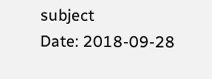subject
Date: 2018-09-28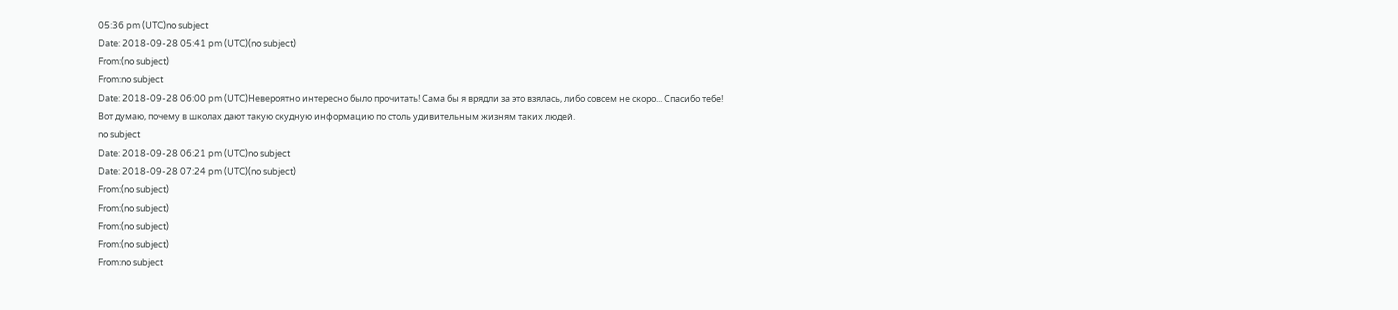05:36 pm (UTC)no subject
Date: 2018-09-28 05:41 pm (UTC)(no subject)
From:(no subject)
From:no subject
Date: 2018-09-28 06:00 pm (UTC)Невероятно интересно было прочитать! Сама бы я врядли за это взялась, либо совсем не скоро... Спасибо тебе!
Вот думаю, почему в школах дают такую скудную информацию по столь удивительным жизням таких людей.
no subject
Date: 2018-09-28 06:21 pm (UTC)no subject
Date: 2018-09-28 07:24 pm (UTC)(no subject)
From:(no subject)
From:(no subject)
From:(no subject)
From:(no subject)
From:no subject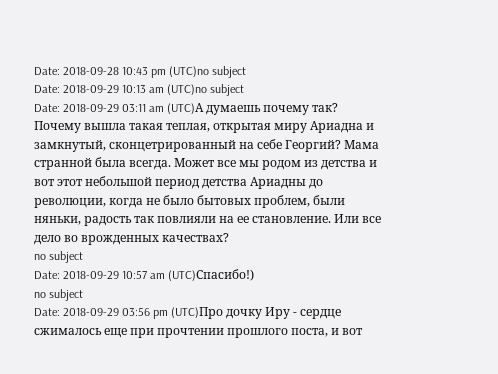Date: 2018-09-28 10:43 pm (UTC)no subject
Date: 2018-09-29 10:13 am (UTC)no subject
Date: 2018-09-29 03:11 am (UTC)А думаешь почему так? Почему вышла такая теплая, открытая миру Ариадна и замкнутый, сконцетрированный на себе Георгий? Мама странной была всегда. Может все мы родом из детства и вот этот небольшой период детства Ариадны до революции, когда не было бытовых проблем, были няньки, радость так повлияли на ее становление. Или все дело во врожденных качествах?
no subject
Date: 2018-09-29 10:57 am (UTC)Спасибо!)
no subject
Date: 2018-09-29 03:56 pm (UTC)Про дочку Иру - сердце сжималось еще при прочтении прошлого поста, и вот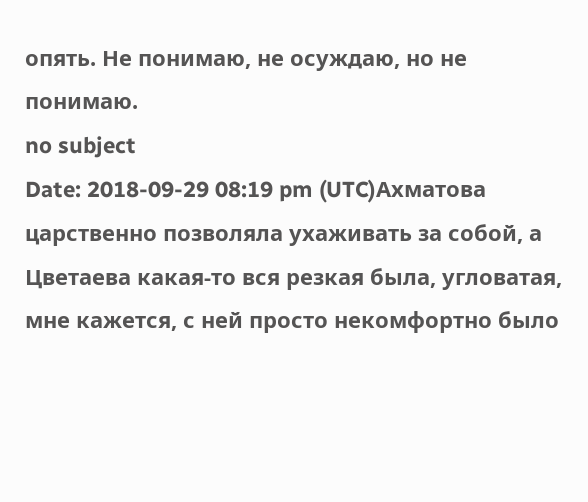опять. Не понимаю, не осуждаю, но не понимаю.
no subject
Date: 2018-09-29 08:19 pm (UTC)Ахматова царственно позволяла ухаживать за собой, а Цветаева какая-то вся резкая была, угловатая, мне кажется, с ней просто некомфортно было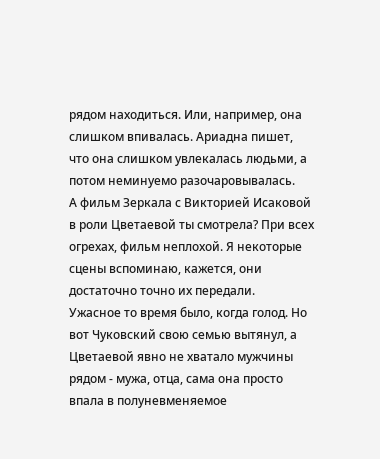рядом находиться. Или, например, она слишком впивалась. Ариадна пишет, что она слишком увлекалась людьми, а потом неминуемо разочаровывалась.
А фильм Зеркала с Викторией Исаковой в роли Цветаевой ты смотрела? При всех огрехах, фильм неплохой. Я некоторые сцены вспоминаю, кажется, они достаточно точно их передали.
Ужасное то время было, когда голод. Но вот Чуковский свою семью вытянул, а Цветаевой явно не хватало мужчины рядом - мужа, отца, сама она просто впала в полуневменяемое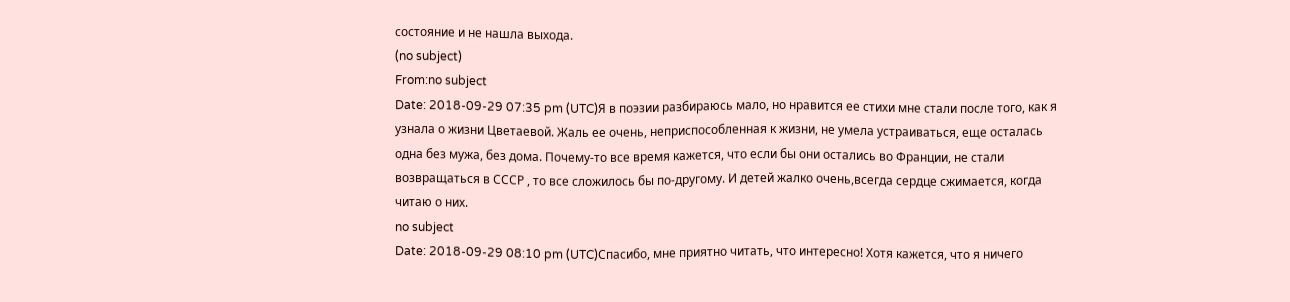состояние и не нашла выхода.
(no subject)
From:no subject
Date: 2018-09-29 07:35 pm (UTC)Я в поэзии разбираюсь мало, но нравится ее стихи мне стали после того, как я узнала о жизни Цветаевой. Жаль ее очень, неприспособленная к жизни, не умела устраиваться, еще осталась одна без мужа, без дома. Почему-то все время кажется, что если бы они остались во Франции, не стали возвращаться в СССР , то все сложилось бы по-другому. И детей жалко очень,всегда сердце сжимается, когда читаю о них.
no subject
Date: 2018-09-29 08:10 pm (UTC)Спасибо, мне приятно читать, что интересно! Хотя кажется, что я ничего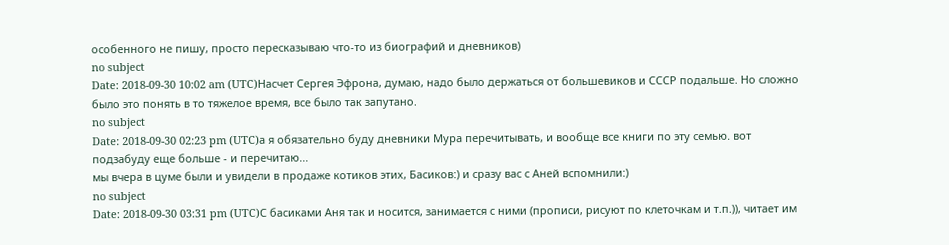особенного не пишу, просто пересказываю что-то из биографий и дневников)
no subject
Date: 2018-09-30 10:02 am (UTC)Насчет Сергея Эфрона, думаю, надо было держаться от большевиков и СССР подальше. Но сложно было это понять в то тяжелое время, все было так запутано.
no subject
Date: 2018-09-30 02:23 pm (UTC)а я обязательно буду дневники Мура перечитывать, и вообще все книги по эту семью. вот подзабуду еще больше - и перечитаю...
мы вчера в цуме были и увидели в продаже котиков этих, Басиков:) и сразу вас с Аней вспомнили:)
no subject
Date: 2018-09-30 03:31 pm (UTC)С басиками Аня так и носится, занимается с ними (прописи, рисуют по клеточкам и т.п.)), читает им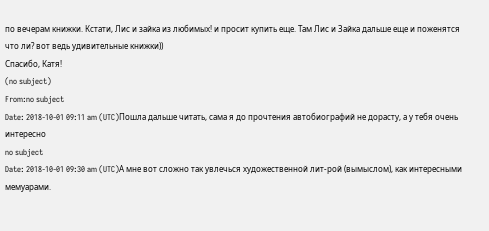по вечерам книжки. Кстати, Лис и зайка из любимых! и просит купить еще. Там Лис и Зайка дальше еще и поженятся что ли? вот ведь удивительные книжки))
Спасибо, Катя!
(no subject)
From:no subject
Date: 2018-10-01 09:11 am (UTC)Пошла дальше читать, сама я до прочтения автобиографий не дорасту, а у тебя очень интересно
no subject
Date: 2018-10-01 09:30 am (UTC)А мне вот сложно так увлечься художественной лит-рой (вымыслом), как интересными мемуарами.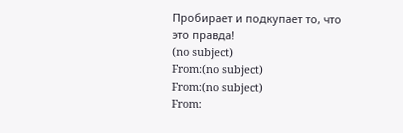Пробирает и подкупает то, что это правда!
(no subject)
From:(no subject)
From:(no subject)
From: